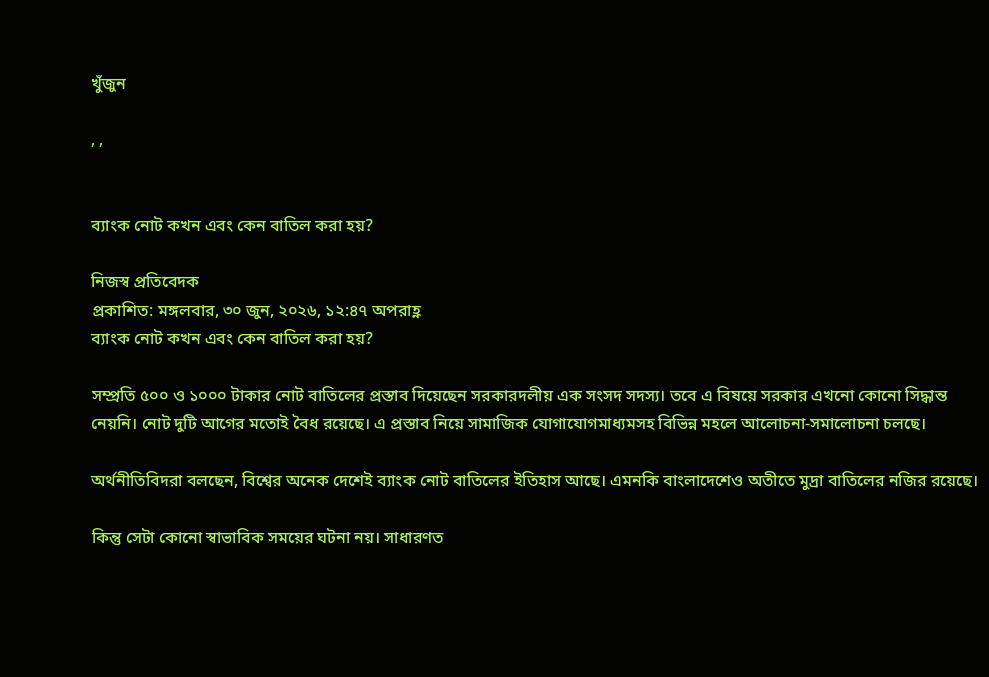খুঁজুন

, ,


ব্যাংক নোট কখন এবং কেন বাতিল করা হয়?

নিজস্ব প্রতিবেদক
প্রকাশিত: মঙ্গলবার, ৩০ জুন, ২০২৬, ১২:৪৭ অপরাহ্ণ
ব্যাংক নোট কখন এবং কেন বাতিল করা হয়?

সম্প্রতি ৫০০ ও ১০০০ টাকার নোট বাতিলের প্রস্তাব দিয়েছেন সরকারদলীয় এক সংসদ সদস্য। তবে এ বিষয়ে সরকার এখনো কোনো সিদ্ধান্ত নেয়নি। নোট দুটি আগের মতোই বৈধ রয়েছে। এ প্রস্তাব নিয়ে সামাজিক যোগাযোগমাধ্যমসহ বিভিন্ন মহলে আলোচনা-সমালোচনা চলছে।

অর্থনীতিবিদরা বলছেন, বিশ্বের অনেক দেশেই ব্যাংক নোট বাতিলের ইতিহাস আছে। এমনকি বাংলাদেশেও অতীতে মুদ্রা বাতিলের নজির রয়েছে।

কিন্তু সেটা কোনো স্বাভাবিক সময়ের ঘটনা নয়। সাধারণত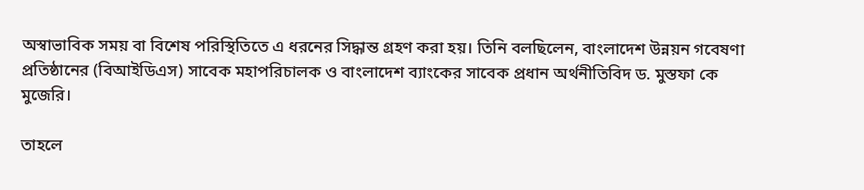অস্বাভাবিক সময় বা বিশেষ পরিস্থিতিতে এ ধরনের সিদ্ধান্ত গ্রহণ করা হয়। তিনি বলছিলেন, বাংলাদেশ উন্নয়ন গবেষণা প্রতিষ্ঠানের (বিআইডিএস) সাবেক মহাপরিচালক ও বাংলাদেশ ব্যাংকের সাবেক প্রধান অর্থনীতিবিদ ড. মুস্তফা কে মুজেরি।

তাহলে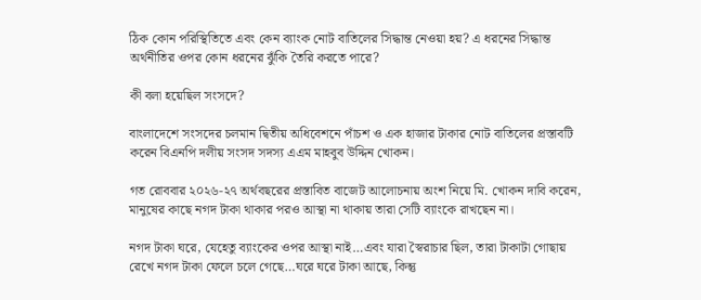ঠিক কোন পরিস্থিতিতে এবং কেন ব্যাংক নোট বাতিলের সিদ্ধান্ত নেওয়া হয়? এ ধরনের সিদ্ধান্ত অর্থনীতির ওপর কোন ধরনের ঝুঁকি তৈরি করতে পারে?

কী বলা হয়েছিল সংসদে?

বাংলাদেশে সংসদের চলমান দ্বিতীয় অধিবেশনে পাঁচশ ও এক হাজার টাকার নোট বাতিলের প্রস্তাবটি করেন বিএনপি দলীয় সংসদ সদস্য এএম মাহবুব উদ্দিন খোকন।

গত রোববার ২০২৬-২৭ অর্থবছরের প্রস্তাবিত বাজেট আলোচনায় অংশ নিয়ে মি. খোকন দাবি করেন, মানুষের কাছে নগদ টাকা থাকার পরও আস্থা না থাকায় তারা সেটি ব্যাংকে রাখছেন না।

নগদ টাকা ঘরে, যেহেতু ব্যাংকের ওপর আস্থা নাই…এবং যারা স্বৈরাচার ছিল, তারা টাকাটা গোছায় রেখে নগদ টাকা ফেলে চলে গেছে…ঘরে ঘরে টাকা আছে, কিন্তু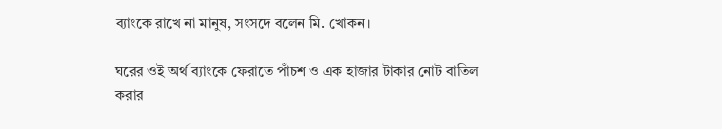ব্যাংকে রাখে না মানুষ, সংসদে বলেন মি. খোকন।

ঘরের ওই অর্থ ব্যাংকে ফেরাতে পাঁচশ ও এক হাজার টাকার নোট বাতিল করার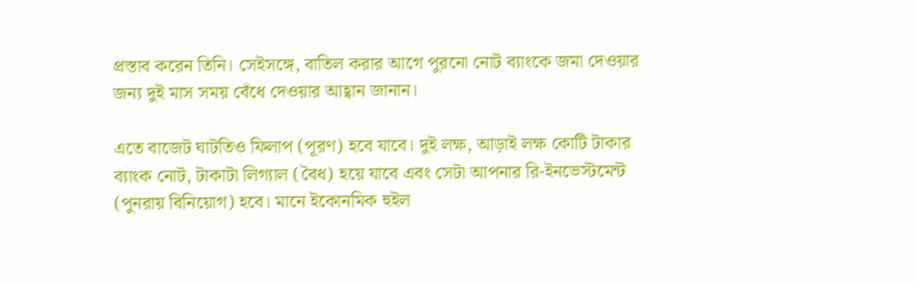প্রস্তাব করেন তিনি। সেইসঙ্গে, বাতিল করার আগে পুরনো নোট ব্যাংকে জমা দেওয়ার জন্য দুই মাস সময় বেঁধে দেওয়ার আহ্বান জানান।

এতে বাজেট ঘাটতিও ফিলাপ (পূরণ) হবে যাবে। দুই লক্ষ, আড়াই লক্ষ কোটি টাকার ব্যাংক নোট, টাকাটা লিগ্যাল (বৈধ) হয়ে যাবে এবং সেটা আপনার রি-ইনভেস্টমেন্ট (পুনরায় বিনিয়োগ) হবে। মানে ইকোনমিক হুইল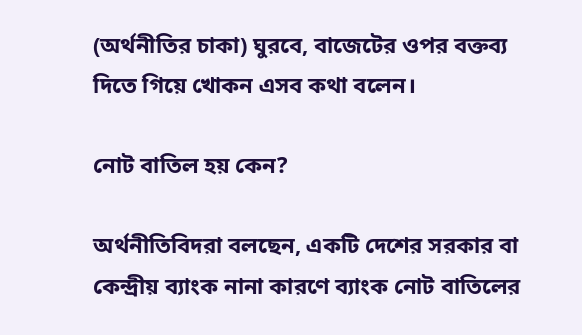(অর্থনীতির চাকা) ঘুরবে, বাজেটের ওপর বক্তব্য দিতে গিয়ে খোকন এসব কথা বলেন।

নোট বাতিল হয় কেন?

অর্থনীতিবিদরা বলছেন, একটি দেশের সরকার বা কেন্দ্রীয় ব্যাংক নানা কারণে ব্যাংক নোট বাতিলের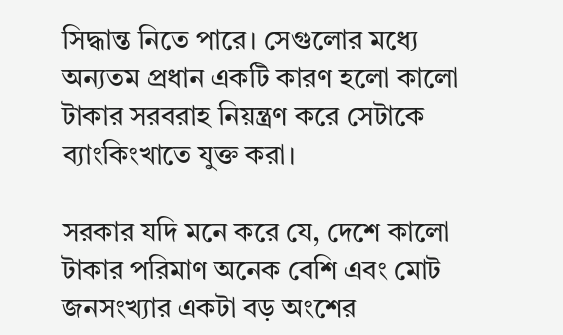সিদ্ধান্ত নিতে পারে। সেগুলোর মধ্যে অন্যতম প্রধান একটি কারণ হলো কালো টাকার সরবরাহ নিয়ন্ত্রণ করে সেটাকে ব্যাংকিংখাতে যুক্ত করা।

সরকার যদি মনে করে যে, দেশে কালো টাকার পরিমাণ অনেক বেশি এবং মোট জনসংখ্যার একটা বড় অংশের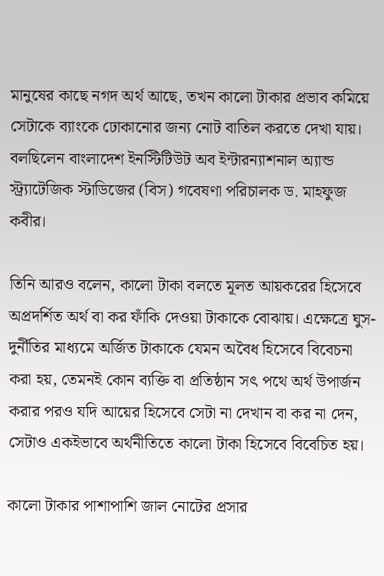মানুষের কাছে নগদ অর্থ আছে, তখন কালো টাকার প্রভাব কমিয়ে সেটাকে ব্যাংকে ঢোকানোর জন্য নোট বাতিল করতে দেখা যায়। বলছিলেন বাংলাদেশ ইনস্টিটিউট অব ইন্টারন্যাশনাল অ্যান্ড স্ট্র্যাটেজিক স্টাডিজের (বিস) গবেষণা পরিচালক ড. মাহফুজ কবীর।

তিনি আরও বলেন, কালো টাকা বলতে মূলত আয়করের হিসেবে অপ্রদর্শিত অর্থ বা কর ফাঁকি দেওয়া টাকাকে বোঝায়। এক্ষেত্রে ঘুস-দুর্নীতির মাধ্যমে অর্জিত টাকাকে যেমন অবৈধ হিসেবে বিবেচনা করা হয়, তেমনই কোন ব্যক্তি বা প্রতিষ্ঠান সৎ পথে অর্থ উপার্জন করার পরও যদি আয়ের হিসেবে সেটা না দেখান বা কর না দেন, সেটাও একইভাবে অর্থনীতিতে কালো টাকা হিসেবে বিবেচিত হয়।

কালো টাকার পাশাপাশি জাল নোটের প্রসার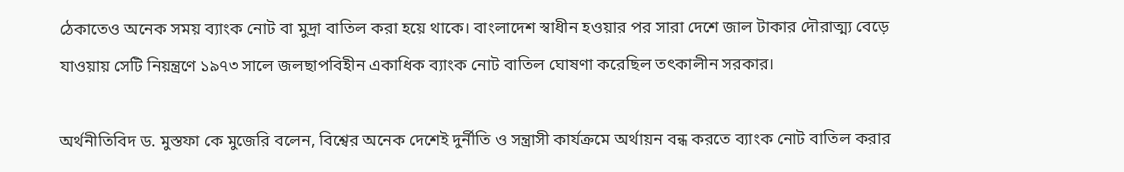ঠেকাতেও অনেক সময় ব্যাংক নোট বা মুদ্রা বাতিল করা হয়ে থাকে। বাংলাদেশ স্বাধীন হওয়ার পর সারা দেশে জাল টাকার দৌরাত্ম্য বেড়ে যাওয়ায় সেটি নিয়ন্ত্রণে ১৯৭৩ সালে জলছাপবিহীন একাধিক ব্যাংক নোট বাতিল ঘোষণা করেছিল তৎকালীন সরকার।

অর্থনীতিবিদ ড. মুস্তফা কে মুজেরি বলেন, বিশ্বের অনেক দেশেই দুর্নীতি ও সন্ত্রাসী কার্যক্রমে অর্থায়ন বন্ধ করতে ব্যাংক নোট বাতিল করার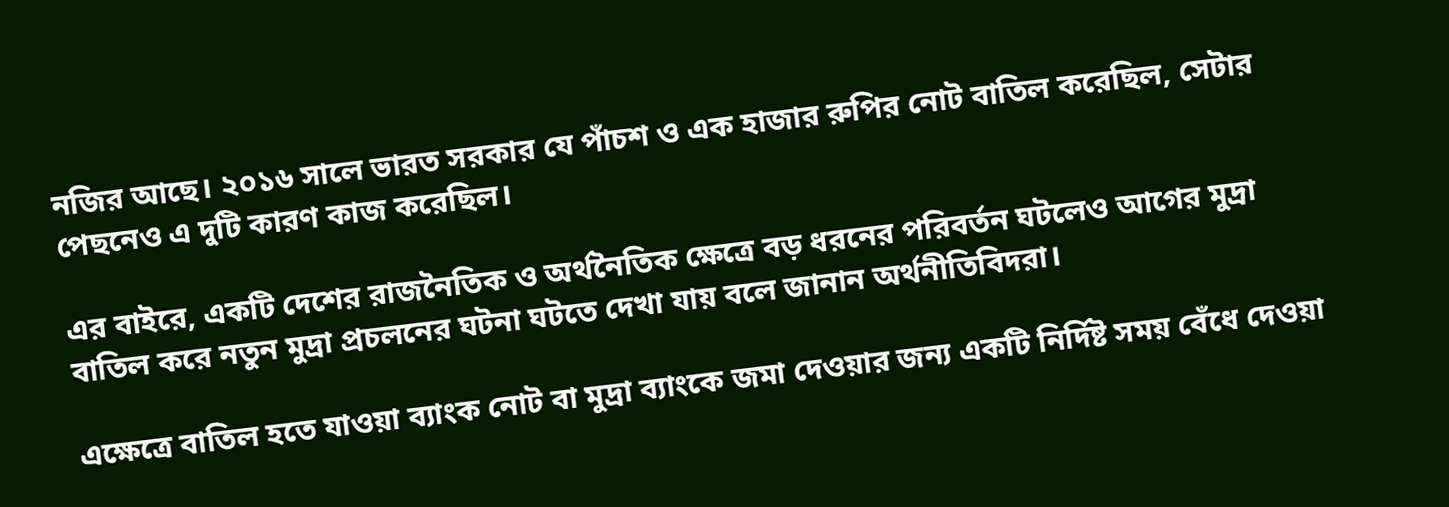নজির আছে। ২০১৬ সালে ভারত সরকার যে পাঁচশ ও এক হাজার রুপির নোট বাতিল করেছিল, সেটার পেছনেও এ দুটি কারণ কাজ করেছিল।

এর বাইরে, একটি দেশের রাজনৈতিক ও অর্থনৈতিক ক্ষেত্রে বড় ধরনের পরিবর্তন ঘটলেও আগের মুদ্রা বাতিল করে নতুন মুদ্রা প্রচলনের ঘটনা ঘটতে দেখা যায় বলে জানান অর্থনীতিবিদরা।

এক্ষেত্রে বাতিল হতে যাওয়া ব্যাংক নোট বা মুদ্রা ব্যাংকে জমা দেওয়ার জন্য একটি নির্দিষ্ট সময় বেঁধে দেওয়া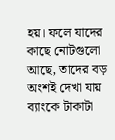হয়। ফলে যাদের কাছে নোটগুলো আছে, তাদের বড় অংশই দেখা যায় ব্যাংকে টাকাটা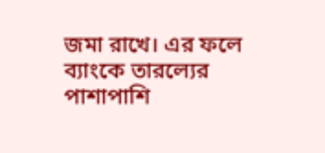জমা রাখে। এর ফলে ব্যাংকে তারল্যের পাশাপাশি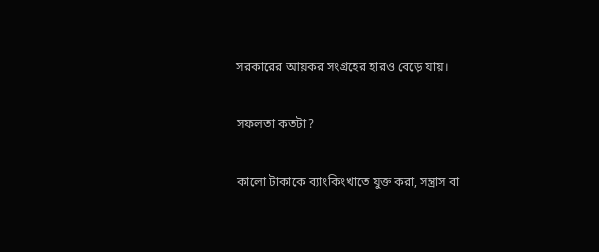সরকারের আয়কর সংগ্রহের হারও বেড়ে যায়।

সফলতা কতটা?

কালো টাকাকে ব্যাংকিংখাতে যুক্ত করা, সন্ত্রাস বা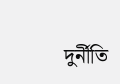দুর্নীতি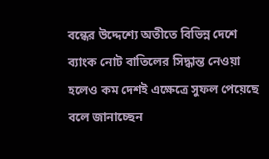বন্ধের উদ্দেশ্যে অতীতে বিভিন্ন দেশে ব্যাংক নোট বাতিলের সিদ্ধান্ত নেওয়া হলেও কম দেশই এক্ষেত্রে সুফল পেয়েছে বলে জানাচ্ছেন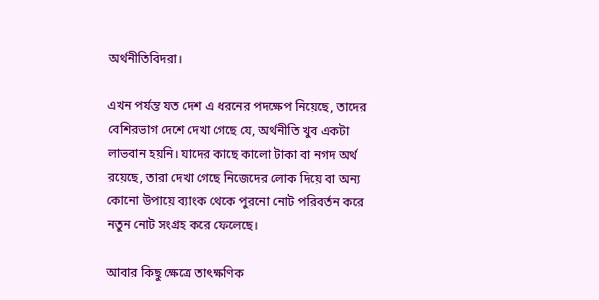অর্থনীতিবিদরা।

এখন পর্যন্ত যত দেশ এ ধরনের পদক্ষেপ নিয়েছে, তাদের বেশিরভাগ দেশে দেখা গেছে যে, অর্থনীতি খুব একটা লাভবান হয়নি। যাদের কাছে কালো টাকা বা নগদ অর্থ রয়েছে, তারা দেখা গেছে নিজেদের লোক দিয়ে বা অন্য কোনো উপায়ে ব্যাংক থেকে পুরনো নোট পরিবর্তন করে নতুন নোট সংগ্রহ করে ফেলেছে।

আবার কিছু ক্ষেত্রে তাৎক্ষণিক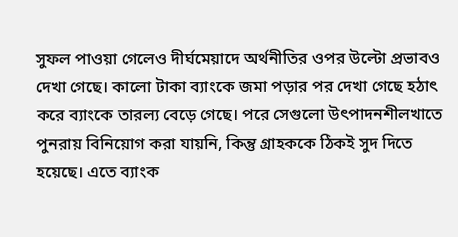সুফল পাওয়া গেলেও দীর্ঘমেয়াদে অর্থনীতির ওপর উল্টো প্রভাবও দেখা গেছে। কালো টাকা ব্যাংকে জমা পড়ার পর দেখা গেছে হঠাৎ করে ব্যাংকে তারল্য বেড়ে গেছে। পরে সেগুলো উৎপাদনশীলখাতে পুনরায় বিনিয়োগ করা যায়নি, কিন্তু গ্রাহককে ঠিকই সুদ দিতে হয়েছে। এতে ব্যাংক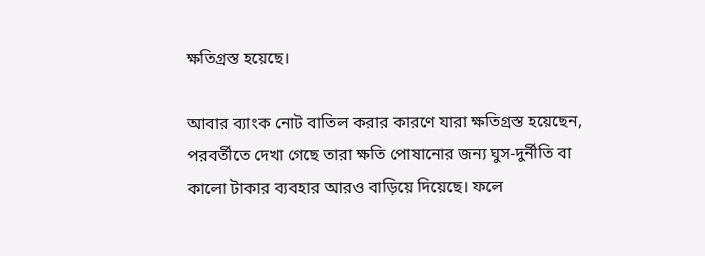ক্ষতিগ্রস্ত হয়েছে।

আবার ব্যাংক নোট বাতিল করার কারণে যারা ক্ষতিগ্রস্ত হয়েছেন, পরবর্তীতে দেখা গেছে তারা ক্ষতি পোষানোর জন্য ঘুস-দুর্নীতি বা কালো টাকার ব্যবহার আরও বাড়িয়ে দিয়েছে। ফলে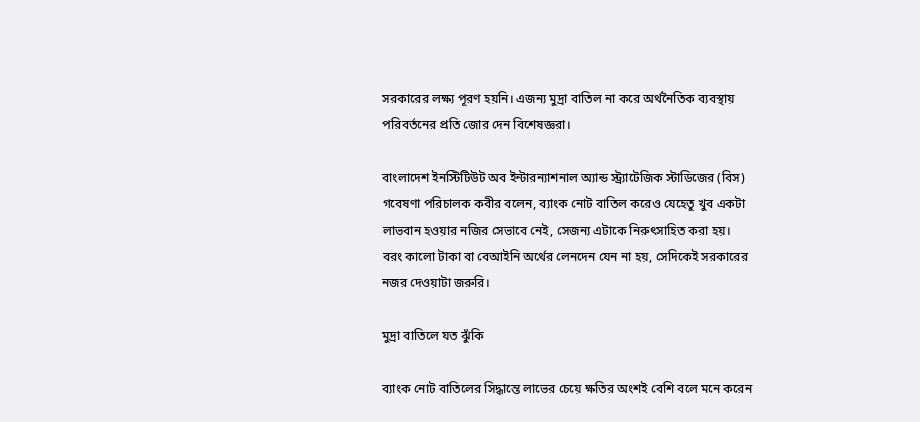সরকারের লক্ষ্য পূরণ হয়নি। এজন্য মুদ্রা বাতিল না করে অর্থনৈতিক ব্যবস্থায় পরিবর্তনের প্রতি জোর দেন বিশেষজ্ঞরা।

বাংলাদেশ ইনস্টিটিউট অব ইন্টারন্যাশনাল অ্যান্ড স্ট্র্যাটেজিক স্টাডিজের (বিস) গবেষণা পরিচালক কবীর বলেন, ব্যাংক নোট বাতিল করেও যেহেতু খুব একটা লাভবান হওয়ার নজির সেভাবে নেই, সেজন্য এটাকে নিরুৎসাহিত করা হয়। বরং কালো টাকা বা বেআইনি অর্থের লেনদেন যেন না হয়, সেদিকেই সরকারের নজর দেওয়াটা জরুরি।

মুদ্রা বাতিলে যত ঝুঁকি

ব্যাংক নোট বাতিলের সিদ্ধান্তে লাভের চেয়ে ক্ষতির অংশই বেশি বলে মনে করেন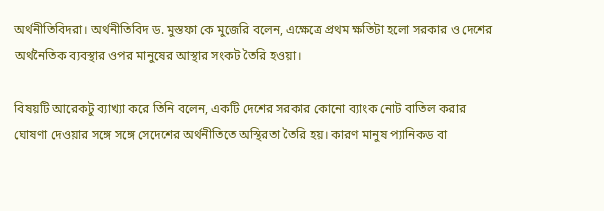অর্থনীতিবিদরা। অর্থনীতিবিদ ড. মুস্তফা কে মুজেরি বলেন, এক্ষেত্রে প্রথম ক্ষতিটা হলো সরকার ও দেশের অর্থনৈতিক ব্যবস্থার ওপর মানুষের আস্থার সংকট তৈরি হওয়া।

বিষয়টি আরেকটু ব্যাখ্যা করে তিনি বলেন, একটি দেশের সরকার কোনো ব্যাংক নোট বাতিল করার ঘোষণা দেওয়ার সঙ্গে সঙ্গে সেদেশের অর্থনীতিতে অস্থিরতা তৈরি হয়। কারণ মানুষ প্যানিকড বা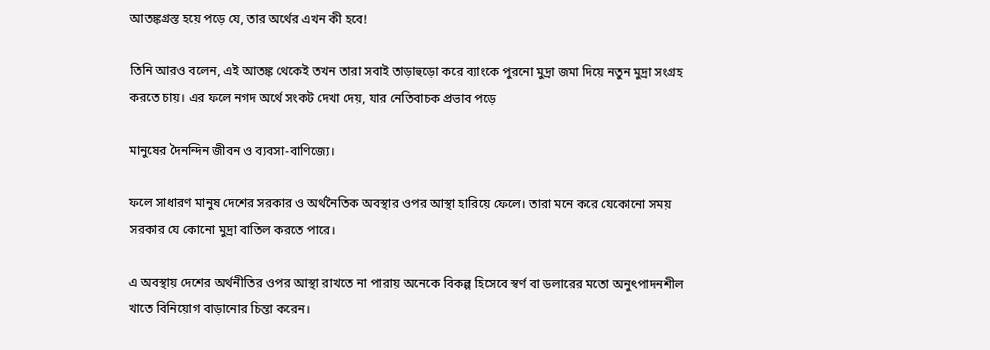আতঙ্কগ্রস্ত হয়ে পড়ে যে, তার অর্থের এখন কী হবে!

তিনি আরও বলেন, এই আতঙ্ক থেকেই তখন তারা সবাই তাড়াহুড়ো করে ব্যাংকে পুরনো মুদ্রা জমা দিয়ে নতুন মুদ্রা সংগ্রহ করতে চায়। এর ফলে নগদ অর্থে সংকট দেখা দেয়, যার নেতিবাচক প্রভাব পড়ে

মানুষের দৈনন্দিন জীবন ও ব্যবসা-বাণিজ্যে।

ফলে সাধারণ মানুষ দেশের সরকার ও অর্থনৈতিক অবস্থার ওপর আস্থা হারিয়ে ফেলে। তারা মনে করে যেকোনো সময় সরকার যে কোনো মুদ্রা বাতিল করতে পারে।

এ অবস্থায় দেশের অর্থনীতির ওপর আস্থা রাখতে না পারায় অনেকে বিকল্প হিসেবে স্বর্ণ বা ডলারের মতো অনুৎপাদনশীল খাতে বিনিয়োগ বাড়ানোর চিন্তা করেন।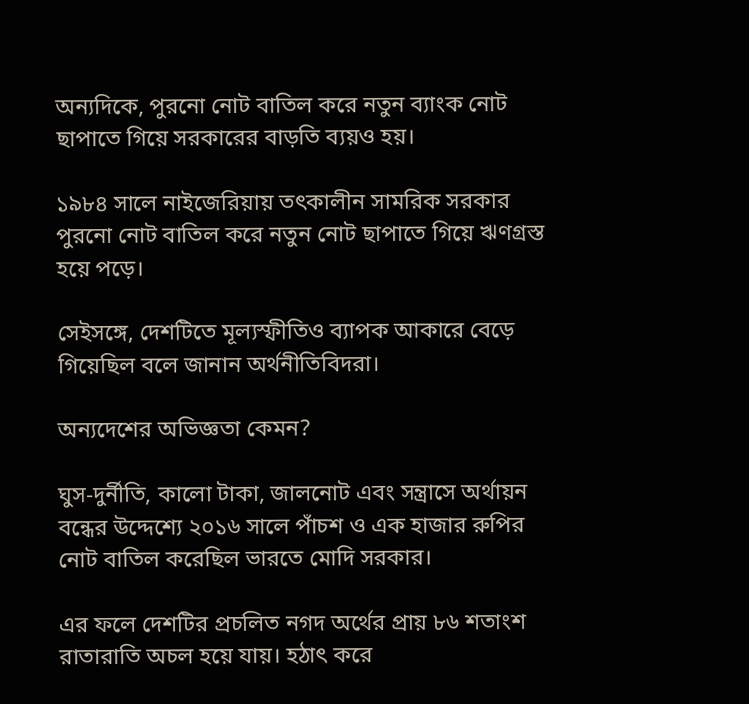অন্যদিকে, পুরনো নোট বাতিল করে নতুন ব্যাংক নোট ছাপাতে গিয়ে সরকারের বাড়তি ব্যয়ও হয়।

১৯৮৪ সালে নাইজেরিয়ায় তৎকালীন সামরিক সরকার পুরনো নোট বাতিল করে নতুন নোট ছাপাতে গিয়ে ঋণগ্রস্ত হয়ে পড়ে।

সেইসঙ্গে, দেশটিতে মূল্যস্ফীতিও ব্যাপক আকারে বেড়ে গিয়েছিল বলে জানান অর্থনীতিবিদরা।

অন্যদেশের অভিজ্ঞতা কেমন?

ঘুস-দুর্নীতি, কালো টাকা, জালনোট এবং সন্ত্রাসে অর্থায়ন বন্ধের উদ্দেশ্যে ২০১৬ সালে পাঁচশ ও এক হাজার রুপির নোট বাতিল করেছিল ভারতে মোদি সরকার।

এর ফলে দেশটির প্রচলিত নগদ অর্থের প্রায় ৮৬ শতাংশ রাতারাতি অচল হয়ে যায়। হঠাৎ করে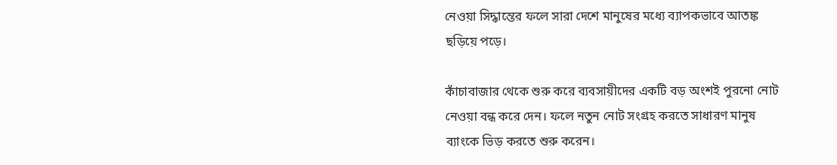নেওয়া সিদ্ধান্তের ফলে সারা দেশে মানুষের মধ্যে ব্যাপকভাবে আতঙ্ক ছড়িয়ে পড়ে।

কাঁচাবাজার থেকে শুরু করে ব্যবসায়ীদের একটি বড় অংশই পুরনো নোট নেওয়া বন্ধ করে দেন। ফলে নতুন নোট সংগ্রহ করতে সাধারণ মানুষ ব্যাংকে ভিড় করতে শুরু করেন।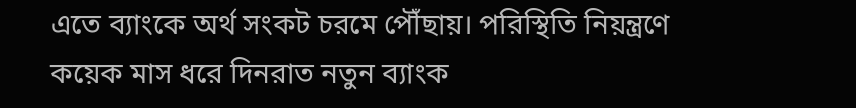এতে ব্যাংকে অর্থ সংকট চরমে পৌঁছায়। পরিস্থিতি নিয়ন্ত্রণে কয়েক মাস ধরে দিনরাত নতুন ব্যাংক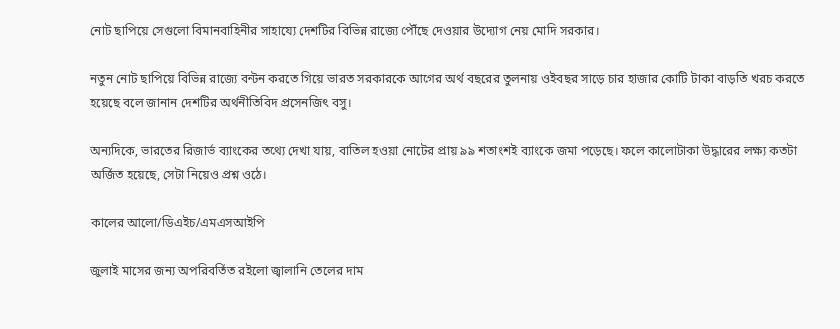নোট ছাপিয়ে সেগুলো বিমানবাহিনীর সাহায্যে দেশটির বিভিন্ন রাজ্যে পৌঁছে দেওয়ার উদ্যোগ নেয় মোদি সরকার।

নতুন নোট ছাপিয়ে বিভিন্ন রাজ্যে বন্টন করতে গিয়ে ভারত সরকারকে আগের অর্থ বছরের তুলনায় ওইবছর সাড়ে চার হাজার কোটি টাকা বাড়তি খরচ করতে হয়েছে বলে জানান দেশটির অর্থনীতিবিদ প্রসেনজিৎ বসু।

অন্যদিকে, ভারতের রিজার্ভ ব্যাংকের তথ্যে দেখা যায়, বাতিল হওয়া নোটের প্রায় ৯৯ শতাংশই ব্যাংকে জমা পড়েছে। ফলে কালোটাকা উদ্ধারের লক্ষ্য কতটা অর্জিত হয়েছে, সেটা নিয়েও প্রশ্ন ওঠে।

কালের আলো/ডিএইচ/এমএসআইপি

জুলাই মাসের জন্য অপরিবর্তিত রইলো জ্বালানি তেলের দাম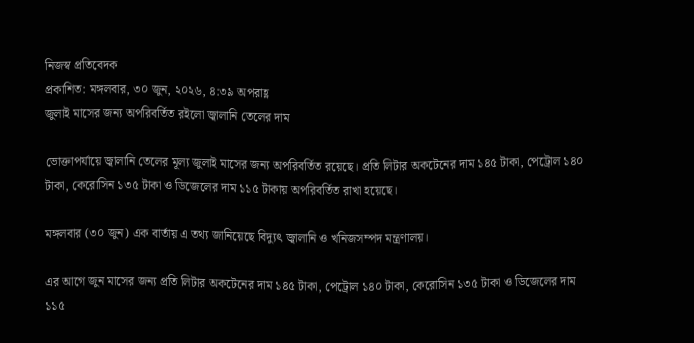নিজস্ব প্রতিবেদক
প্রকাশিত: মঙ্গলবার, ৩০ জুন, ২০২৬, ৪:৩৯ অপরাহ্ণ
জুলাই মাসের জন্য অপরিবর্তিত রইলো জ্বালানি তেলের দাম

ভোক্তাপর্যায়ে জ্বালানি তেলের মূল্য জুলাই মাসের জন্য অপরিবর্তিত রয়েছে। প্রতি লিটার অকটেনের দাম ১৪৫ টাকা, পেট্রোল ১৪০ টাকা, কেরোসিন ১৩৫ টাকা ও ডিজেলের দাম ১১৫ টাকায় অপরিবর্তিত রাখা হয়েছে।

মঙ্গলবার (৩০ জুন) এক বার্তায় এ তথ্য জানিয়েছে বিদ্যুৎ জ্বালানি ও খনিজসম্পদ মন্ত্রণালয়।

এর আগে জুন মাসের জন্য প্রতি লিটার অকটেনের দাম ১৪৫ টাকা, পেট্রোল ১৪০ টাকা, কেরোসিন ১৩৫ টাকা ও ডিজেলের দাম ১১৫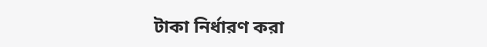টাকা নির্ধারণ করা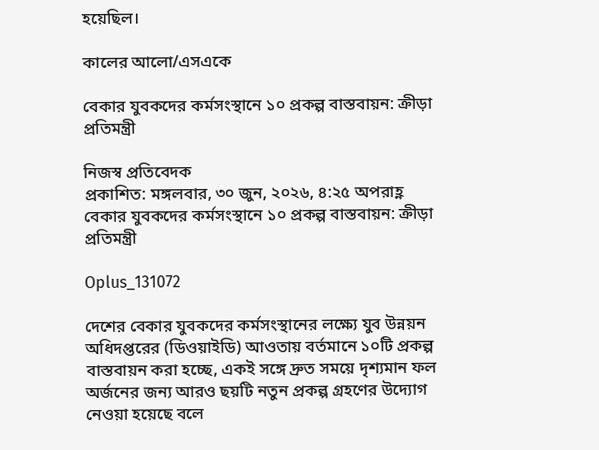হয়েছিল।

কালের আলো/এসএকে

বেকার যুবকদের কর্মসংস্থানে ১০ প্রকল্প বাস্তবায়ন: ক্রীড়া প্রতিমন্ত্রী

নিজস্ব প্রতিবেদক
প্রকাশিত: মঙ্গলবার, ৩০ জুন, ২০২৬, ৪:২৫ অপরাহ্ণ
বেকার যুবকদের কর্মসংস্থানে ১০ প্রকল্প বাস্তবায়ন: ক্রীড়া প্রতিমন্ত্রী

Oplus_131072

দেশের বেকার যুবকদের কর্মসংস্থানের লক্ষ্যে যুব উন্নয়ন অধিদপ্তরের (ডিওয়াইডি) আওতায় বর্তমানে ১০টি প্রকল্প বাস্তবায়ন করা হচ্ছে, একই সঙ্গে দ্রুত সময়ে দৃশ্যমান ফল অর্জনের জন্য আরও ছয়টি নতুন প্রকল্প গ্রহণের উদ্যোগ নেওয়া হয়েছে বলে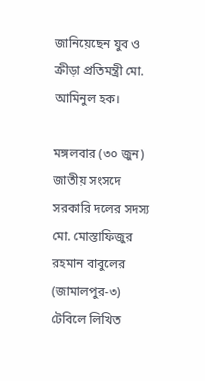জানিয়েছেন যুব ও ক্রীড়া প্রতিমন্ত্রী মো. আমিনুল হক।

মঙ্গলবার (৩০ জুন) জাতীয় সংসদে সরকারি দলের সদস্য মো. মোস্তাফিজুর রহমান বাবুলের (জামালপুর-৩) টেবিলে লিখিত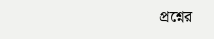প্রশ্নের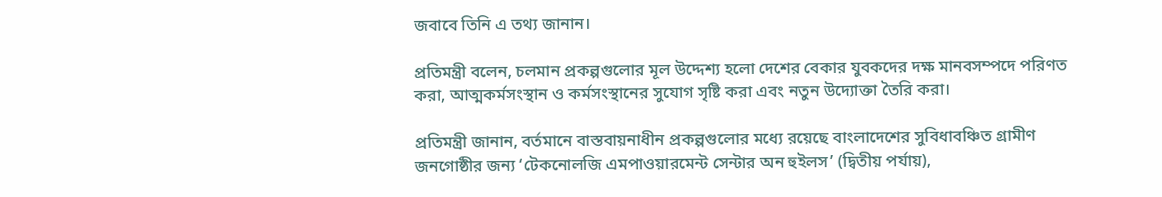জবাবে তিনি এ তথ্য জানান।

প্রতিমন্ত্রী বলেন, চলমান প্রকল্পগুলোর মূল উদ্দেশ্য হলো দেশের বেকার যুবকদের দক্ষ মানবসম্পদে পরিণত করা, আত্মকর্মসংস্থান ও কর্মসংস্থানের সুযোগ সৃষ্টি করা এবং নতুন উদ্যোক্তা তৈরি করা।

প্রতিমন্ত্রী জানান, বর্তমানে বাস্তবায়নাধীন প্রকল্পগুলোর মধ্যে রয়েছে বাংলাদেশের সুবিধাবঞ্চিত গ্রামীণ জনগোষ্ঠীর জন্য ‘টেকনোলজি এমপাওয়ারমেন্ট সেন্টার অন হুইলস’ (দ্বিতীয় পর্যায়),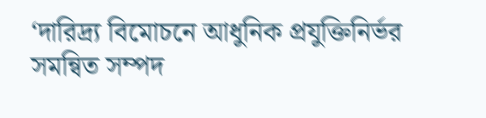‘দারিদ্র্য বিমোচনে আধুনিক প্রযুক্তিনির্ভর সমন্বিত সম্পদ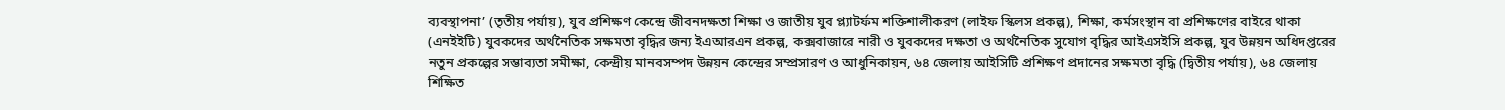ব্যবস্থাপনা’ (তৃতীয় পর্যায়), যুব প্রশিক্ষণ কেন্দ্রে জীবনদক্ষতা শিক্ষা ও জাতীয় যুব প্ল্যাটর্ফম শক্তিশালীকরণ (লাইফ স্কিলস প্রকল্প), শিক্ষা, কর্মসংস্থান বা প্রশিক্ষণের বাইরে থাকা (এনইইটি) যুবকদের অর্থনৈতিক সক্ষমতা বৃদ্ধির জন্য ইএআরএন প্রকল্প, কক্সবাজারে নারী ও যুবকদের দক্ষতা ও অর্থনৈতিক সুযোগ বৃদ্ধির আইএসইসি প্রকল্প, যুব উন্নয়ন অধিদপ্তরের নতুন প্রকল্পের সম্ভাব্যতা সমীক্ষা, কেন্দ্রীয় মানবসম্পদ উন্নয়ন কেন্দ্রের সম্প্রসারণ ও আধুনিকায়ন, ৬৪ জেলায় আইসিটি প্রশিক্ষণ প্রদানের সক্ষমতা বৃদ্ধি (দ্বিতীয় পর্যায়), ৬৪ জেলায় শিক্ষিত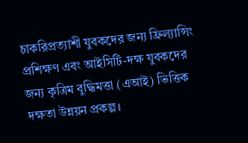চাকরিপ্রত্যাশী যুবকদের জন্য ফ্রিল্যান্সিং প্রশিক্ষণ এবং আইসিটি-দক্ষ যুবকদের জন্য কৃত্রিম বুদ্ধিমত্তা (এআই) ভিত্তিক দক্ষতা উন্নয়ন প্রকল্প।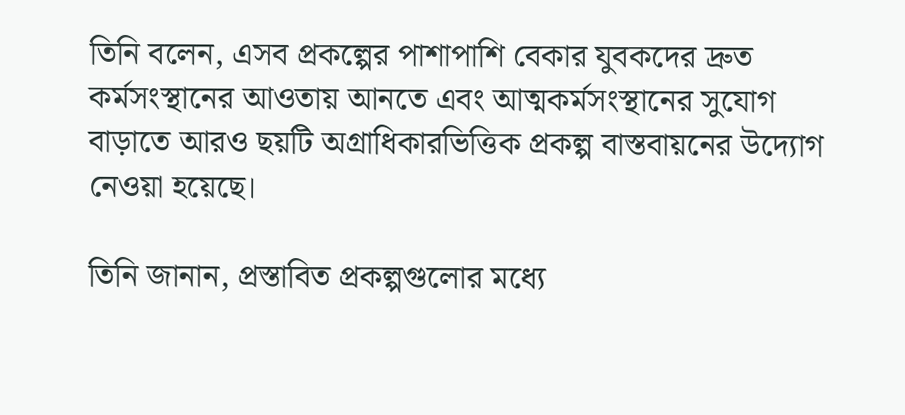তিনি বলেন, এসব প্রকল্পের পাশাপাশি বেকার যুবকদের দ্রুত কর্মসংস্থানের আওতায় আনতে এবং আত্মকর্মসংস্থানের সুযোগ বাড়াতে আরও ছয়টি অগ্রাধিকারভিত্তিক প্রকল্প বাস্তবায়নের উদ্যোগ নেওয়া হয়েছে।

তিনি জানান, প্রস্তাবিত প্রকল্পগুলোর মধ্যে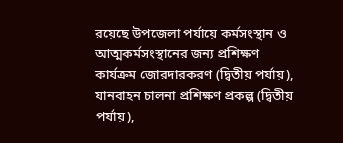রয়েছে উপজেলা পর্যায়ে কর্মসংস্থান ও আত্মকর্মসংস্থানের জন্য প্রশিক্ষণ কার্যক্রম জোরদারকরণ (দ্বিতীয় পর্যায়), যানবাহন চালনা প্রশিক্ষণ প্রকল্প (দ্বিতীয় পর্যায়),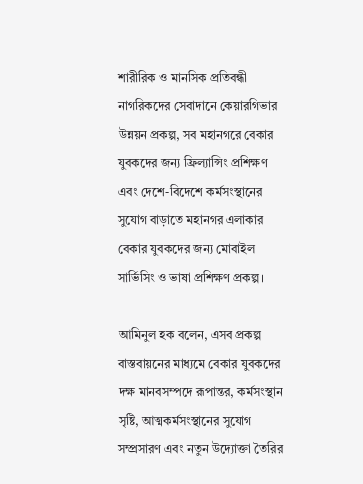শারীরিক ও মানসিক প্রতিবন্ধী নাগরিকদের সেবাদানে কেয়ারগিভার উন্নয়ন প্রকল্প, সব মহানগরে বেকার যুবকদের জন্য ফ্রিল্যান্সিং প্রশিক্ষণ এবং দেশে-বিদেশে কর্মসংস্থানের সুযোগ বাড়াতে মহানগর এলাকার বেকার যুবকদের জন্য মোবাইল সার্ভিসিং ও ভাষা প্রশিক্ষণ প্রকল্প।

আমিনুল হক বলেন, এসব প্রকল্প বাস্তবায়নের মাধ্যমে বেকার যুবকদের দক্ষ মানবসম্পদে রূপান্তর, কর্মসংস্থান সৃষ্টি, আত্মকর্মসংস্থানের সুযোগ সম্প্রসারণ এবং নতুন উদ্যোক্তা তৈরির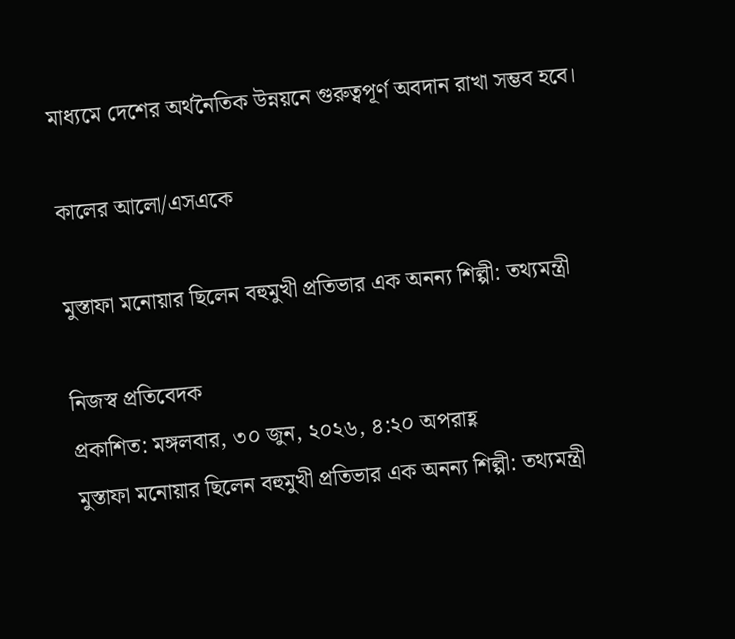মাধ্যমে দেশের অর্থনৈতিক উন্নয়নে গুরুত্বপূর্ণ অবদান রাখা সম্ভব হবে।

কালের আলো/এসএকে

মুস্তাফা মনোয়ার ছিলেন বহুমুখী প্রতিভার এক অনন্য শিল্পী: তথ্যমন্ত্রী

নিজস্ব প্রতিবেদক
প্রকাশিত: মঙ্গলবার, ৩০ জুন, ২০২৬, ৪:২০ অপরাহ্ণ
মুস্তাফা মনোয়ার ছিলেন বহুমুখী প্রতিভার এক অনন্য শিল্পী: তথ্যমন্ত্রী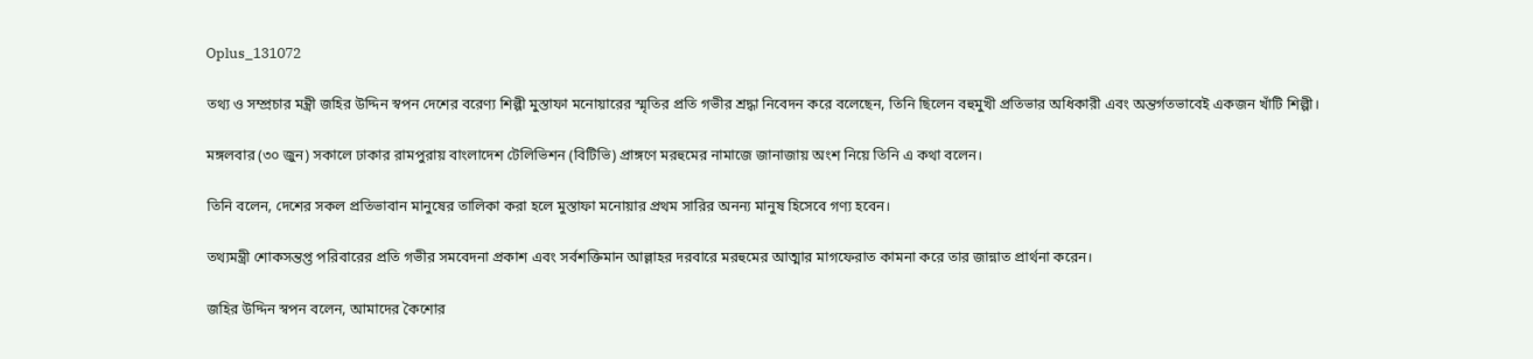Oplus_131072

তথ্য ও সম্প্রচার মন্ত্রী জহির উদ্দিন স্বপন দেশের বরেণ্য শিল্পী মুস্তাফা মনোয়ারের স্মৃতির প্রতি গভীর শ্রদ্ধা নিবেদন করে বলেছেন, তিনি ছিলেন বহুমুখী প্রতিভার অধিকারী এবং অন্তর্গতভাবেই একজন খাঁটি শিল্পী।

মঙ্গলবার (৩০ জুন) সকালে ঢাকার রামপুরায় বাংলাদেশ টেলিভিশন (বিটিভি) প্রাঙ্গণে মরহুমের নামাজে জানাজায় অংশ নিয়ে তিনি এ কথা বলেন।

তিনি বলেন, দেশের সকল প্রতিভাবান মানুষের তালিকা করা হলে মুস্তাফা মনোয়ার প্রথম সারির অনন্য মানুষ হিসেবে গণ্য হবেন।

তথ্যমন্ত্রী শোকসন্তপ্ত পরিবারের প্রতি গভীর সমবেদনা প্রকাশ এবং সর্বশক্তিমান আল্লাহর দরবারে মরহুমের আত্মার মাগফেরাত কামনা করে তার জান্নাত প্রার্থনা করেন।

জহির উদ্দিন স্বপন বলেন, আমাদের কৈশোর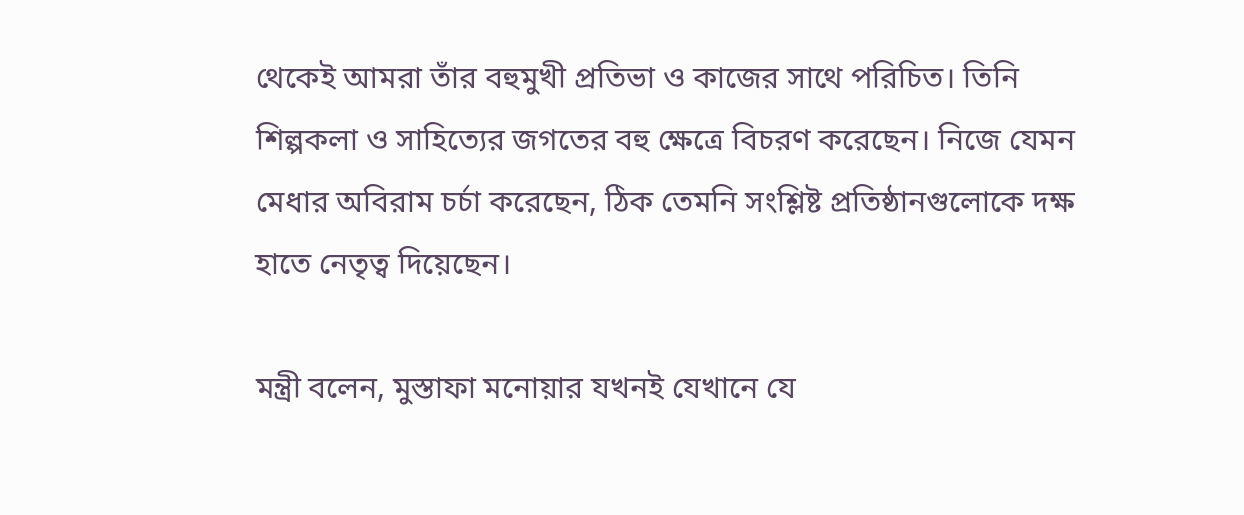থেকেই আমরা তাঁর বহুমুখী প্রতিভা ও কাজের সাথে পরিচিত। তিনি শিল্পকলা ও সাহিত্যের জগতের বহু ক্ষেত্রে বিচরণ করেছেন। নিজে যেমন মেধার অবিরাম চর্চা করেছেন, ঠিক তেমনি সংশ্লিষ্ট প্রতিষ্ঠানগুলোকে দক্ষ হাতে নেতৃত্ব দিয়েছেন।

মন্ত্রী বলেন, মুস্তাফা মনোয়ার যখনই যেখানে যে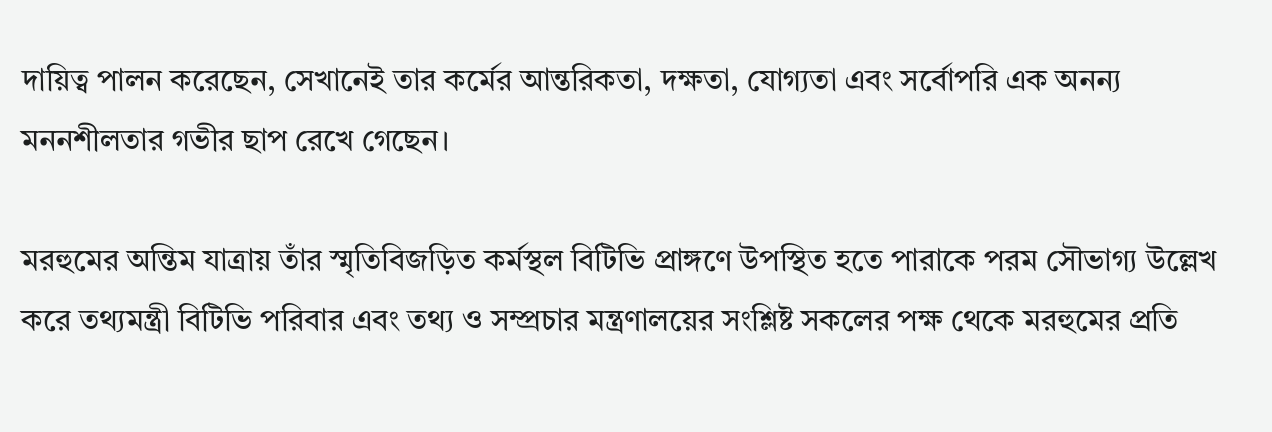দায়িত্ব পালন করেছেন, সেখানেই তার কর্মের আন্তরিকতা, দক্ষতা, যোগ্যতা এবং সর্বোপরি এক অনন্য মননশীলতার গভীর ছাপ রেখে গেছেন।

মরহুমের অন্তিম যাত্রায় তাঁর স্মৃতিবিজড়িত কর্মস্থল বিটিভি প্রাঙ্গণে উপস্থিত হতে পারাকে পরম সৌভাগ্য উল্লেখ করে তথ্যমন্ত্রী বিটিভি পরিবার এবং তথ্য ও সম্প্রচার মন্ত্রণালয়ের সংশ্লিষ্ট সকলের পক্ষ থেকে মরহুমের প্রতি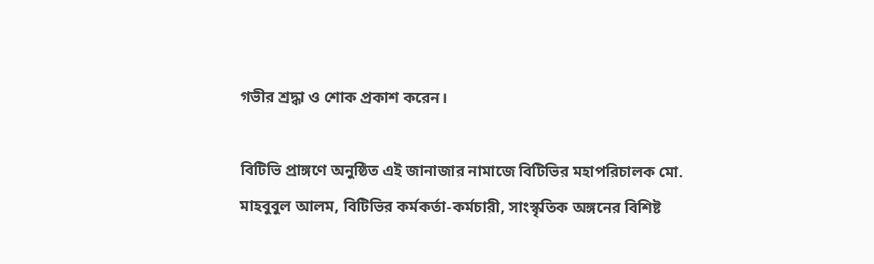গভীর শ্রদ্ধা ও শোক প্রকাশ করেন।

বিটিভি প্রাঙ্গণে অনুষ্ঠিত এই জানাজার নামাজে বিটিভির মহাপরিচালক মো. মাহবুবুল আলম, বিটিভির কর্মকর্তা-কর্মচারী, সাংস্কৃতিক অঙ্গনের বিশিষ্ট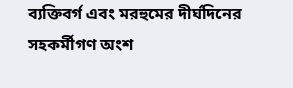ব্যক্তিবর্গ এবং মরহুমের দীর্ঘদিনের সহকর্মীগণ অংশ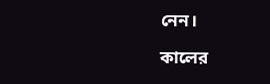নেন।

কালের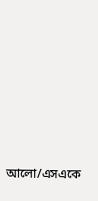আলো/এসএকে